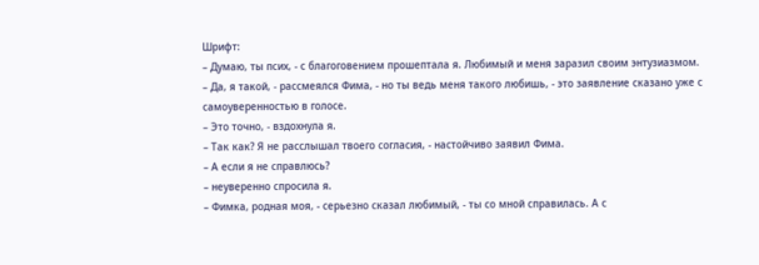Шрифт:
– Думаю, ты псих, - с благоговением прошептала я. Любимый и меня заразил своим энтузиазмом.
– Да, я такой, - рассмеялся Фима, - но ты ведь меня такого любишь, - это заявление сказано уже с самоуверенностью в голосе.
– Это точно, - вздохнула я.
– Так как? Я не расслышал твоего согласия, - настойчиво заявил Фима.
– А если я не справлюсь?
– неуверенно спросила я.
– Фимка, родная моя, - серьезно сказал любимый, - ты со мной справилась. А с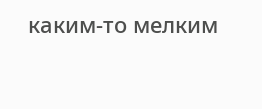каким-то мелким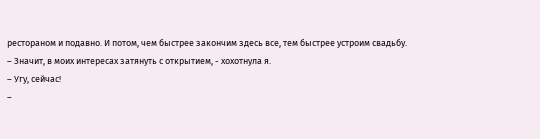рестораном и подавно. И потом, чем быстрее закончим здесь все, тем быстрее устроим свадьбу.
– Значит, в моих интересах затянуть с открытием, - хохотнула я.
– Угу, сейчас!
–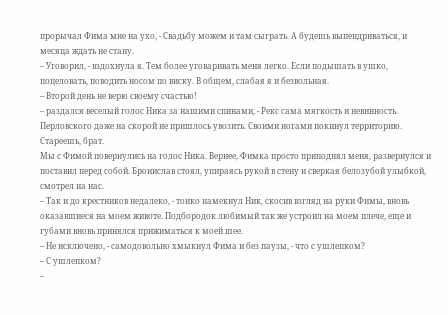прорычал Фима мне на ухо, - Свадьбу можем и там сыграть. А будешь выпендриваться, и месяца ждать не стану.
– Уговорил, - вздохнула я. Тем более уговаривать меня легко. Если подышать в ушко, поцеловать, поводить носом по виску. В общем, слабая я и безвольная.
– Второй день не верю своему счастью!
– раздался веселый голос Ника за нашими спинами, - Рекс сама мягкость и невинность. Перловского даже на скорой не пришлось увозить. Своими ногами покинул территорию. Стареешь, брат.
Мы с Фимой повернулись на голос Ника. Вернее, Фимка просто приподнял меня, развернулся и поставил перед собой. Бронислав стоял, упираясь рукой в стену и сверкая белозубой улыбкой, смотрел на нас.
– Так и до крестников недалеко, - тонко намекнул Ник, скосив взгляд на руки Фимы, вновь оказавшиеся на моем животе. Подбородок любимый так же устроил на моем плече, еще и губами вновь принялся прижиматься к моей шее.
– Не исключено, - самодовольно хмыкнул Фима и без паузы, - что с ушлепком?
– С ушлепком?
–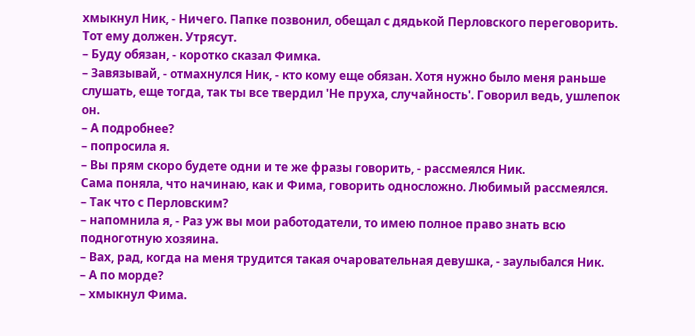хмыкнул Ник, - Ничего. Папке позвонил, обещал с дядькой Перловского переговорить. Тот ему должен. Утрясут.
– Буду обязан, - коротко сказал Фимка.
– Завязывай, - отмахнулся Ник, - кто кому еще обязан. Хотя нужно было меня раньше слушать, еще тогда, так ты все твердил 'Не пруха, случайность'. Говорил ведь, ушлепок он.
– А подробнее?
– попросила я.
– Вы прям скоро будете одни и те же фразы говорить, - рассмеялся Ник.
Сама поняла, что начинаю, как и Фима, говорить односложно. Любимый рассмеялся.
– Так что с Перловским?
– напомнила я, - Раз уж вы мои работодатели, то имею полное право знать всю подноготную хозяина.
– Вах, рад, когда на меня трудится такая очаровательная девушка, - заулыбался Ник.
– А по морде?
– хмыкнул Фима.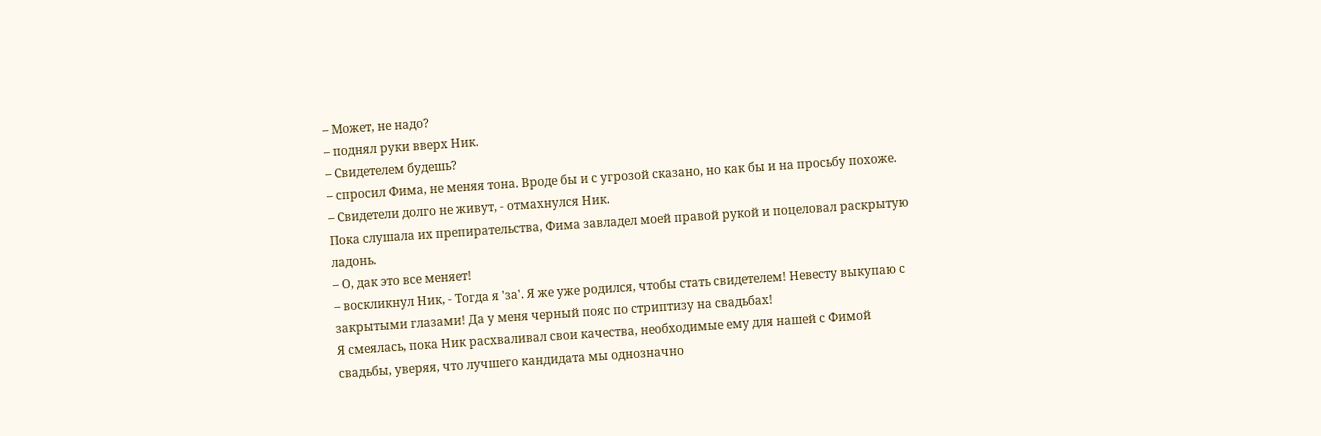– Может, не надо?
– поднял руки вверх Ник.
– Свидетелем будешь?
– спросил Фима, не меняя тона. Вроде бы и с угрозой сказано, но как бы и на просьбу похоже.
– Свидетели долго не живут, - отмахнулся Ник.
Пока слушала их препирательства, Фима завладел моей правой рукой и поцеловал раскрытую ладонь.
– О, дак это все меняет!
– воскликнул Ник, - Тогда я 'за'. Я же уже родился, чтобы стать свидетелем! Невесту выкупаю с закрытыми глазами! Да у меня черный пояс по стриптизу на свадьбах!
Я смеялась, пока Ник расхваливал свои качества, необходимые ему для нашей с Фимой свадьбы, уверяя, что лучшего кандидата мы однозначно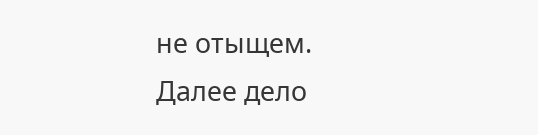не отыщем.
Далее дело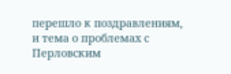перешло к поздравлениям, и тема о проблемах с Перловским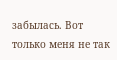забылась. Вот только меня не так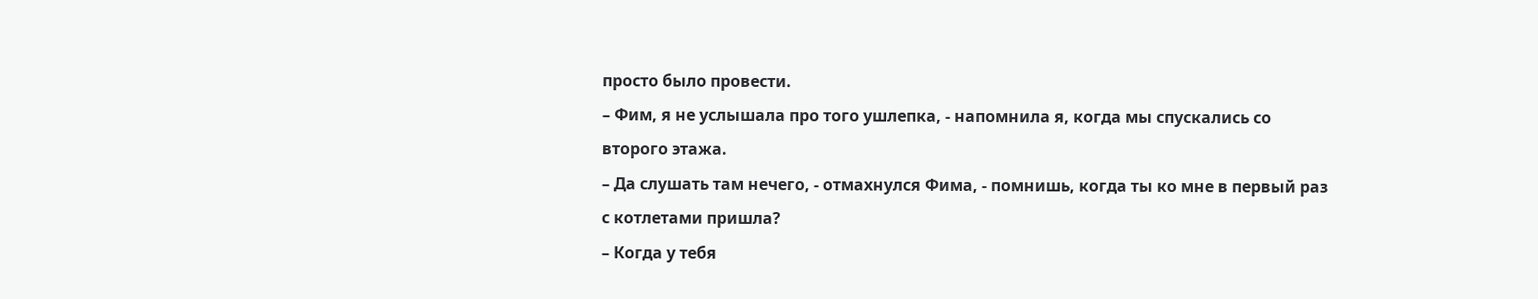просто было провести.
– Фим, я не услышала про того ушлепка, - напомнила я, когда мы спускались со второго этажа.
– Да слушать там нечего, - отмахнулся Фима, - помнишь, когда ты ко мне в первый раз с котлетами пришла?
– Когда у тебя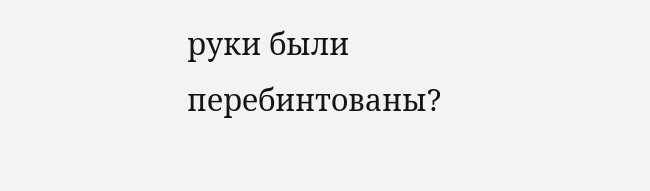руки были перебинтованы?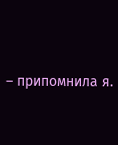– припомнила я.